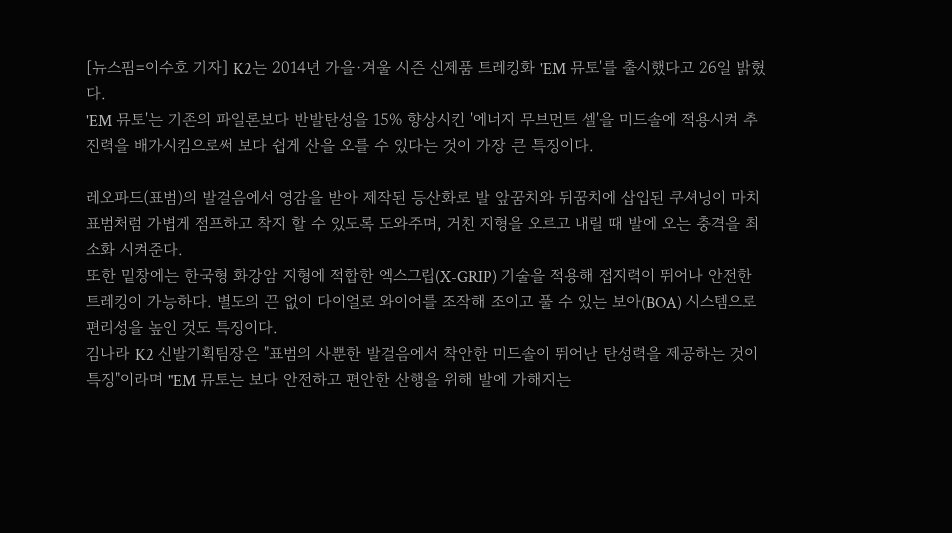[뉴스핌=이수호 기자] K2는 2014년 가을·겨울 시즌 신제품 트레킹화 'EM 뮤토'를 출시했다고 26일 밝혔다.
'EM 뮤토'는 기존의 파일론보다 반발탄성을 15% 향상시킨 '에너지 무브먼트 셀'을 미드솔에 적용시켜 추진력을 배가시킴으로써 보다 쉽게 산을 오를 수 있다는 것이 가장 큰 특징이다.

레오파드(표범)의 발걸음에서 영감을 받아 제작된 등산화로 발 앞꿈치와 뒤꿈치에 삽입된 쿠셔닝이 마치 표범처럼 가볍게 점프하고 착지 할 수 있도록 도와주며, 거친 지형을 오르고 내릴 때 발에 오는 충격을 최소화 시켜준다.
또한 밑창에는 한국형 화강암 지형에 적합한 엑스그립(X-GRIP) 기술을 적용해 접지력이 뛰어나 안전한 트레킹이 가능하다. 별도의 끈 없이 다이얼로 와이어를 조작해 조이고 풀 수 있는 보아(BOA) 시스템으로 편리성을 높인 것도 특징이다.
김나라 K2 신발기획팀장은 "표범의 사뿐한 발걸음에서 착안한 미드솔이 뛰어난 탄성력을 제공하는 것이 특징"이라며 "EM 뮤토는 보다 안전하고 편안한 산행을 위해 발에 가해지는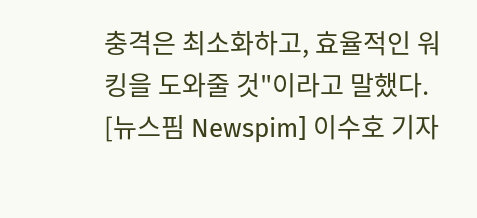충격은 최소화하고, 효율적인 워킹을 도와줄 것"이라고 말했다.
[뉴스핌 Newspim] 이수호 기자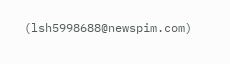(lsh5998688@newspim.com)